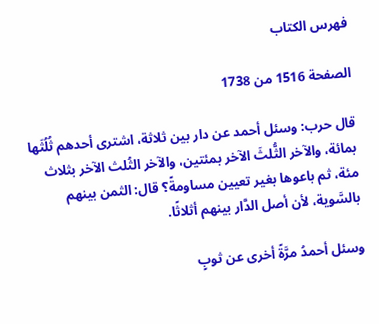فهرس الكتاب

الصفحة 1516 من 1738

قال حرب: وسئل أحمد عن دار بين ثلاثة، اشترى أحدهم ثُلُثَها بمائة، والآخر الثُّلثَ الآخر بمئتين، والآخر الثُلث الآخر بثلاث مئة، ثم باعوها بغير تعيين مساومةً؟ قال: الثمن بينهم بالسَّوية، لأن أصل الدَّار بينهم أثلاثًا.

وسئل أحمدُ مرَّةً أخرى عن ثوبٍ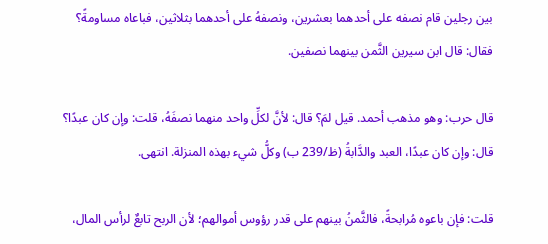بين رجلين قام نصفه على أحدهما بعشرين، ونصفهُ على أحدهما بثلاثين، فباعاه مساومةً؟ فقال: قال ابن سيرين الثَّمن بينهما نصفين.

قال حرب: وهو مذهب أحمد. قيل لمَ؟ قال: لأنَّ لكلِّ واحد منهما نصفَهُ، قلت: وإن كان عبدًا؟ قال: وإن كان عبدًا، العبد والدَّابةُ (ظ/239 ب) وكلُّ شيء بهذه المنزلة. انتهى.

قلت: فإن باعوه مُرابحةً، فالثَّمنُ بينهم على قدر رؤوس أموالهم؛ لأن الربح تابعٌ لرأس المال،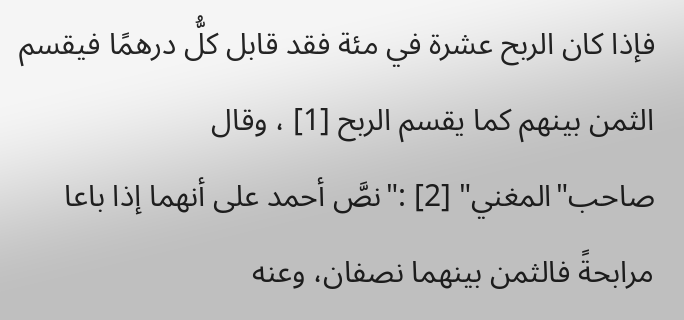فإذا كان الربح عشرة في مئة فقد قابل كلُّ درهمًا فيقسم الثمن بينهم كما يقسم الربح [1] ، وقال صاحب"المغني" [2] :"نصَّ أحمد على أنهما إذا باعا مرابحةً فالثمن بينهما نصفان، وعنه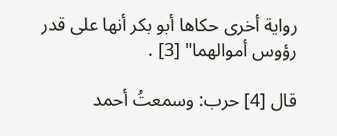رواية أخرى حكاها أبو بكر أنها على قدر رؤوس أموالهما" [3] .

قال [4] حرب: وسمعتُ أحمد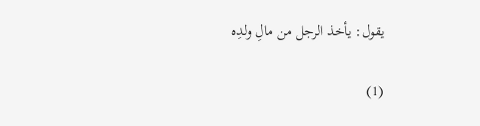يقول: يأخذ الرجل من مالِ ولدِه

(1)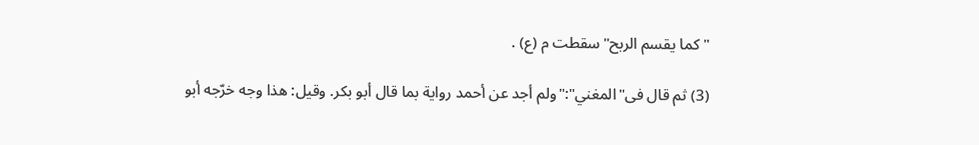"كما يقسم الربح"سقطت م (ع) .

(3) ثم قال فى"المغني":"ولم أجد عن أحمد رواية بما قال أبو بكر. وقيل: هذا وجه خرّجه أبو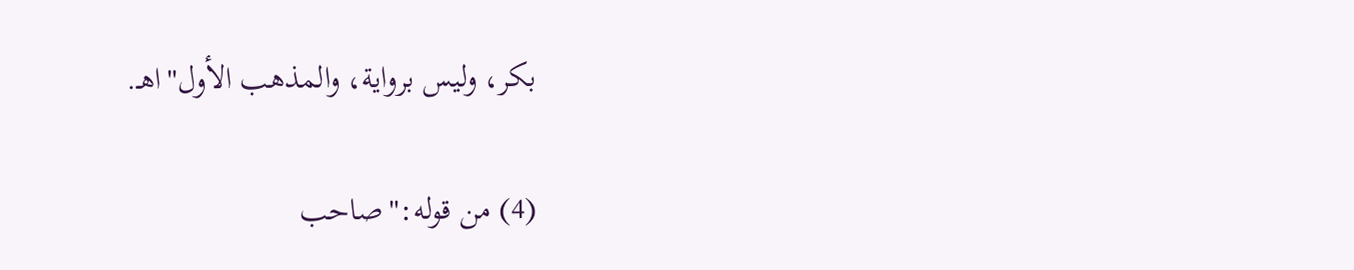بكر، وليس برواية، والمذهب الأول"اهـ.

(4) من قوله:"صاحب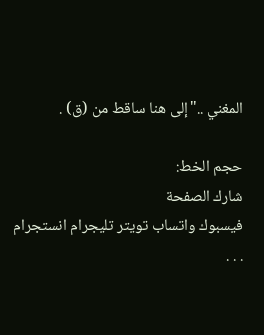المغني .."إلى هنا ساقط من (ق) .

حجم الخط:
شارك الصفحة
فيسبوك واتساب تويتر تليجرام انستجرام
. . .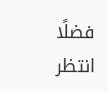فضلًا انتظر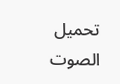تحميل الصوت